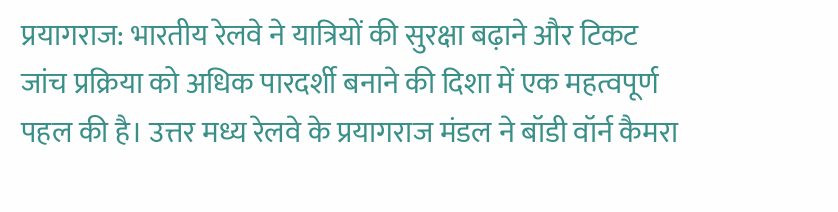प्रयागराज: भारतीय रेलवे ने यात्रियों की सुरक्षा बढ़ाने और टिकट जांच प्रक्रिया को अधिक पारदर्शी बनाने की दिशा में एक महत्वपूर्ण पहल की है। उत्तर मध्य रेलवे के प्रयागराज मंडल ने बॉडी वॉर्न कैमरा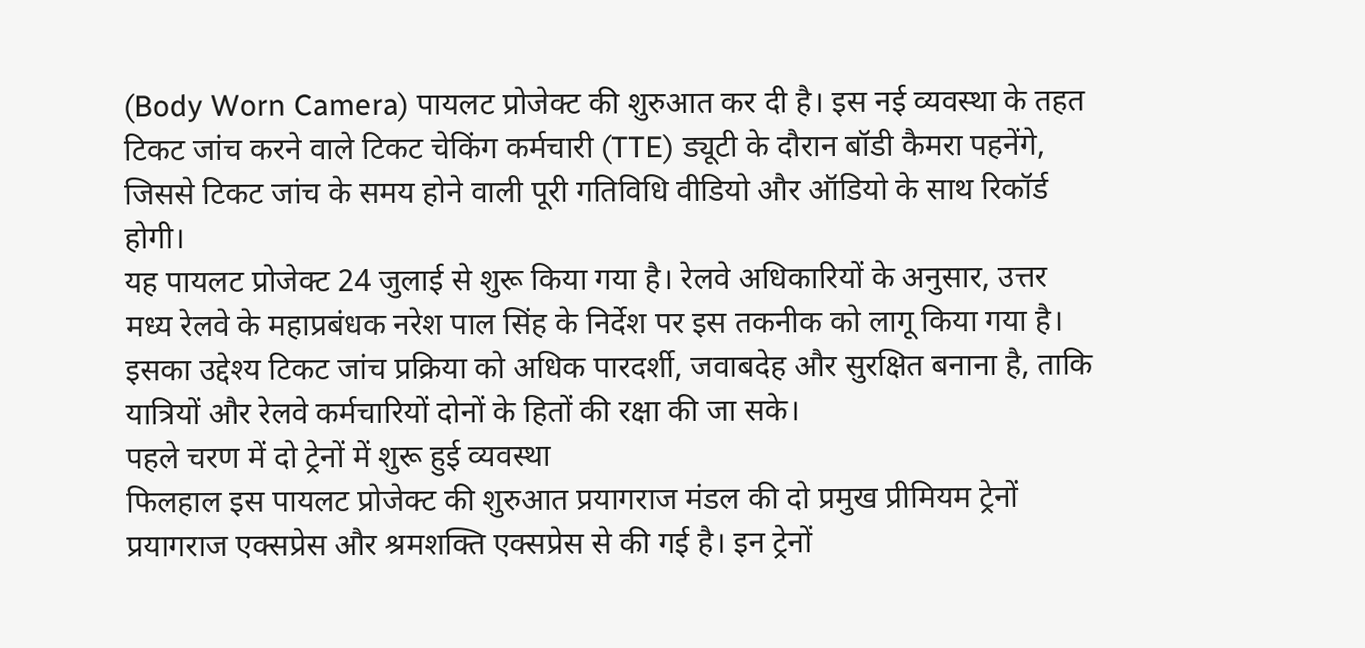(Body Worn Camera) पायलट प्रोजेक्ट की शुरुआत कर दी है। इस नई व्यवस्था के तहत टिकट जांच करने वाले टिकट चेकिंग कर्मचारी (TTE) ड्यूटी के दौरान बॉडी कैमरा पहनेंगे, जिससे टिकट जांच के समय होने वाली पूरी गतिविधि वीडियो और ऑडियो के साथ रिकॉर्ड होगी।
यह पायलट प्रोजेक्ट 24 जुलाई से शुरू किया गया है। रेलवे अधिकारियों के अनुसार, उत्तर मध्य रेलवे के महाप्रबंधक नरेश पाल सिंह के निर्देश पर इस तकनीक को लागू किया गया है। इसका उद्देश्य टिकट जांच प्रक्रिया को अधिक पारदर्शी, जवाबदेह और सुरक्षित बनाना है, ताकि यात्रियों और रेलवे कर्मचारियों दोनों के हितों की रक्षा की जा सके।
पहले चरण में दो ट्रेनों में शुरू हुई व्यवस्था
फिलहाल इस पायलट प्रोजेक्ट की शुरुआत प्रयागराज मंडल की दो प्रमुख प्रीमियम ट्रेनों प्रयागराज एक्सप्रेस और श्रमशक्ति एक्सप्रेस से की गई है। इन ट्रेनों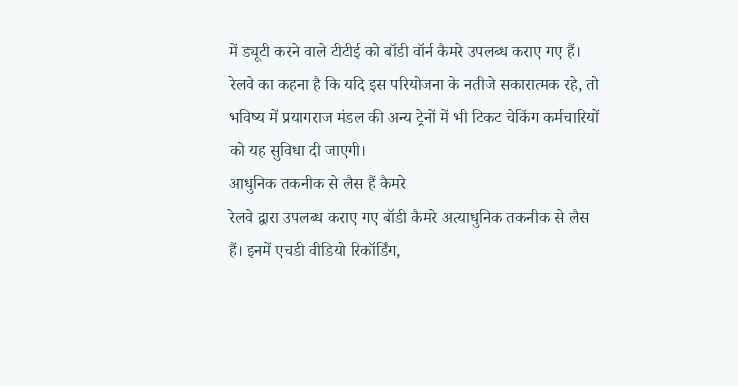में ड्यूटी करने वाले टीटीई को बॉडी वॉर्न कैमरे उपलब्ध कराए गए हैं। रेलवे का कहना है कि यदि इस परियोजना के नतीजे सकारात्मक रहे, तो भविष्य में प्रयागराज मंडल की अन्य ट्रेनों में भी टिकट चेकिंग कर्मचारियों को यह सुविधा दी जाएगी।
आधुनिक तकनीक से लैस हैं कैमरे
रेलवे द्वारा उपलब्ध कराए गए बॉडी कैमरे अत्याधुनिक तकनीक से लैस हैं। इनमें एचडी वीडियो रिकॉर्डिंग,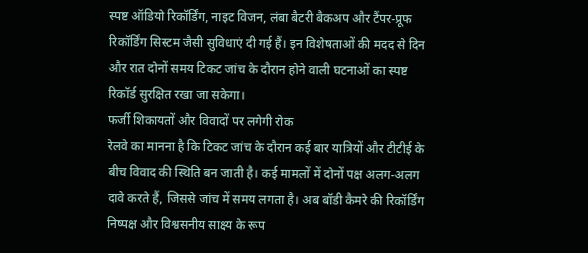स्पष्ट ऑडियो रिकॉर्डिंग, नाइट विजन, लंबा बैटरी बैकअप और टैंपर-प्रूफ रिकॉर्डिंग सिस्टम जैसी सुविधाएं दी गई हैं। इन विशेषताओं की मदद से दिन और रात दोनों समय टिकट जांच के दौरान होने वाली घटनाओं का स्पष्ट रिकॉर्ड सुरक्षित रखा जा सकेगा।
फर्जी शिकायतों और विवादों पर लगेगी रोक
रेलवे का मानना है कि टिकट जांच के दौरान कई बार यात्रियों और टीटीई के बीच विवाद की स्थिति बन जाती है। कई मामलों में दोनों पक्ष अलग-अलग दावे करते हैं, जिससे जांच में समय लगता है। अब बॉडी कैमरे की रिकॉर्डिंग निष्पक्ष और विश्वसनीय साक्ष्य के रूप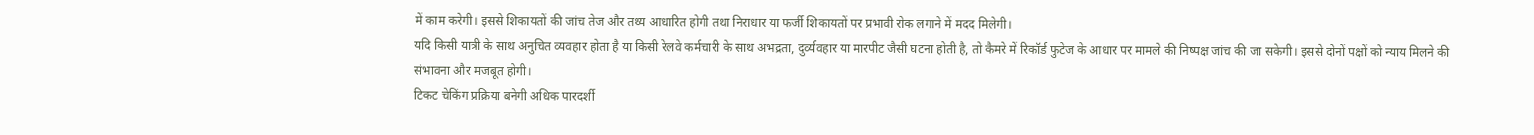में काम करेगी। इससे शिकायतों की जांच तेज और तथ्य आधारित होगी तथा निराधार या फर्जी शिकायतों पर प्रभावी रोक लगाने में मदद मिलेगी।
यदि किसी यात्री के साथ अनुचित व्यवहार होता है या किसी रेलवे कर्मचारी के साथ अभद्रता, दुर्व्यवहार या मारपीट जैसी घटना होती है, तो कैमरे में रिकॉर्ड फुटेज के आधार पर मामले की निष्पक्ष जांच की जा सकेगी। इससे दोनों पक्षों को न्याय मिलने की संभावना और मजबूत होगी।
टिकट चेकिंग प्रक्रिया बनेगी अधिक पारदर्शी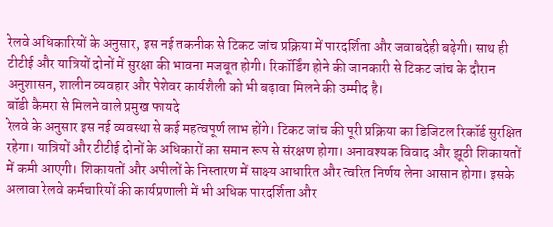रेलवे अधिकारियों के अनुसार, इस नई तकनीक से टिकट जांच प्रक्रिया में पारदर्शिता और जवाबदेही बढ़ेगी। साथ ही टीटीई और यात्रियों दोनों में सुरक्षा की भावना मजबूत होगी। रिकॉर्डिंग होने की जानकारी से टिकट जांच के दौरान अनुशासन, शालीन व्यवहार और पेशेवर कार्यशैली को भी बढ़ावा मिलने की उम्मीद है।
बॉडी कैमरा से मिलने वाले प्रमुख फायदे
रेलवे के अनुसार इस नई व्यवस्था से कई महत्वपूर्ण लाभ होंगे। टिकट जांच की पूरी प्रक्रिया का डिजिटल रिकॉर्ड सुरक्षित रहेगा। यात्रियों और टीटीई दोनों के अधिकारों का समान रूप से संरक्षण होगा। अनावश्यक विवाद और झूठी शिकायतों में कमी आएगी। शिकायतों और अपीलों के निस्तारण में साक्ष्य आधारित और त्वरित निर्णय लेना आसान होगा। इसके अलावा रेलवे कर्मचारियों की कार्यप्रणाली में भी अधिक पारदर्शिता और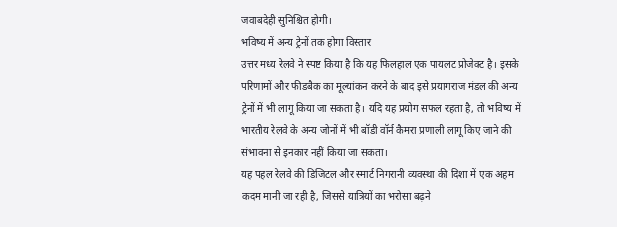जवाबदेही सुनिश्चित होगी।
भविष्य में अन्य ट्रेनों तक होगा विस्तार
उत्तर मध्य रेलवे ने स्पष्ट किया है कि यह फिलहाल एक पायलट प्रोजेक्ट है। इसके परिणामों और फीडबैक का मूल्यांकन करने के बाद इसे प्रयागराज मंडल की अन्य ट्रेनों में भी लागू किया जा सकता है। यदि यह प्रयोग सफल रहता है, तो भविष्य में भारतीय रेलवे के अन्य जोनों में भी बॉडी वॉर्न कैमरा प्रणाली लागू किए जाने की संभावना से इनकार नहीं किया जा सकता।
यह पहल रेलवे की डिजिटल और स्मार्ट निगरानी व्यवस्था की दिशा में एक अहम कदम मानी जा रही है, जिससे यात्रियों का भरोसा बढ़ने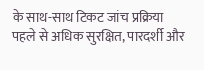के साथ-साथ टिकट जांच प्रक्रिया पहले से अधिक सुरक्षित, पारदर्शी और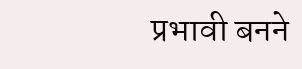प्रभावी बनने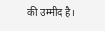की उम्मीद है।